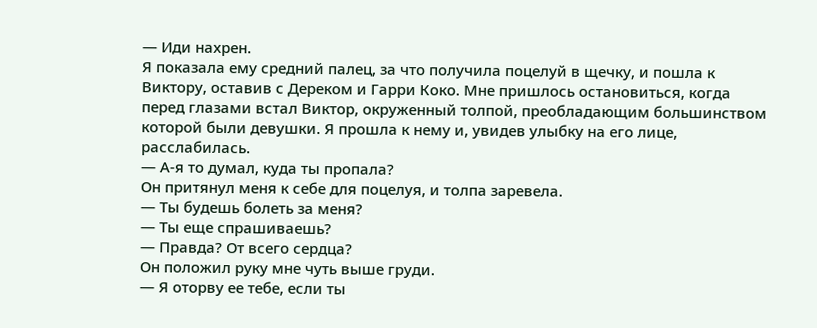— Иди нахрен.
Я показала ему средний палец, за что получила поцелуй в щечку, и пошла к Виктору, оставив с Дереком и Гарри Коко. Мне пришлось остановиться, когда перед глазами встал Виктор, окруженный толпой, преобладающим большинством которой были девушки. Я прошла к нему и, увидев улыбку на его лице, расслабилась.
— А-я то думал, куда ты пропала?
Он притянул меня к себе для поцелуя, и толпа заревела.
— Ты будешь болеть за меня?
— Ты еще спрашиваешь?
— Правда? От всего сердца?
Он положил руку мне чуть выше груди.
— Я оторву ее тебе, если ты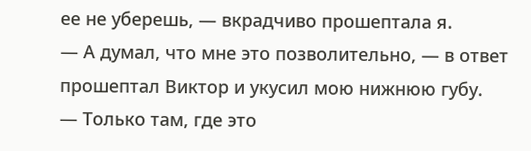ее не уберешь, — вкрадчиво прошептала я.
— А думал, что мне это позволительно, — в ответ прошептал Виктор и укусил мою нижнюю губу.
— Только там, где это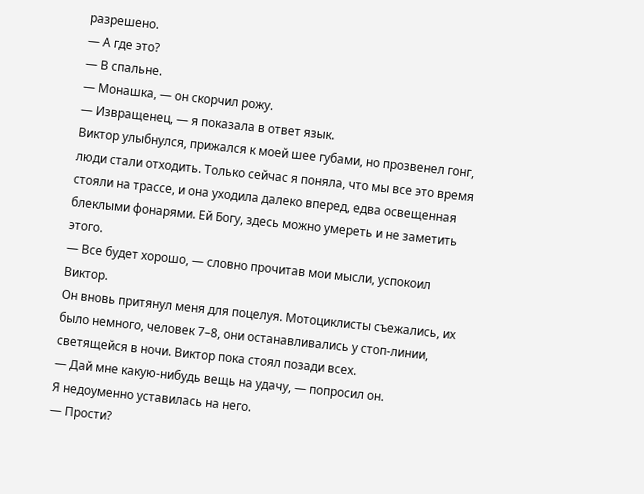разрешено.
— А где это?
— В спальне.
— Монашка, — он скорчил рожу.
— Извращенец, — я показала в ответ язык.
Виктор улыбнулся, прижался к моей шее губами, но прозвенел гонг, люди стали отходить. Только сейчас я поняла, что мы все это время стояли на трассе, и она уходила далеко вперед, едва освещенная блеклыми фонарями. Ей Богу, здесь можно умереть и не заметить этого.
— Все будет хорошо, — словно прочитав мои мысли, успокоил Виктор.
Он вновь притянул меня для поцелуя. Мотоциклисты съежались, их было немного, человек 7–8, они останавливались у стоп-линии, светящейся в ночи. Виктор пока стоял позади всех.
— Дай мне какую-нибудь вещь на удачу, — попросил он.
Я недоуменно уставилась на него.
— Прости?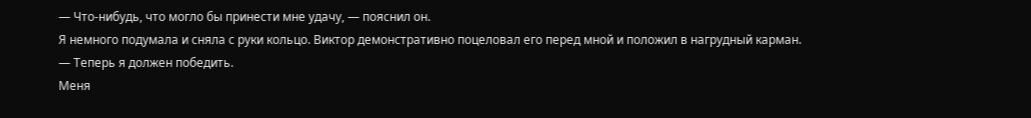— Что-нибудь, что могло бы принести мне удачу, — пояснил он.
Я немного подумала и сняла с руки кольцо. Виктор демонстративно поцеловал его перед мной и положил в нагрудный карман.
— Теперь я должен победить.
Меня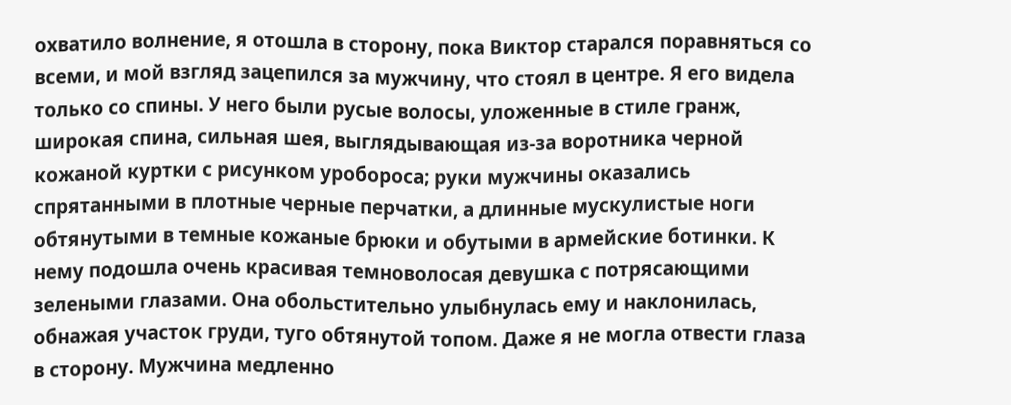охватило волнение, я отошла в сторону, пока Виктор старался поравняться со всеми, и мой взгляд зацепился за мужчину, что стоял в центре. Я его видела только со спины. У него были русые волосы, уложенные в стиле гранж, широкая спина, сильная шея, выглядывающая из-за воротника черной кожаной куртки с рисунком уробороса; руки мужчины оказались спрятанными в плотные черные перчатки, а длинные мускулистые ноги обтянутыми в темные кожаные брюки и обутыми в армейские ботинки. К нему подошла очень красивая темноволосая девушка с потрясающими зелеными глазами. Она обольстительно улыбнулась ему и наклонилась, обнажая участок груди, туго обтянутой топом. Даже я не могла отвести глаза в сторону. Мужчина медленно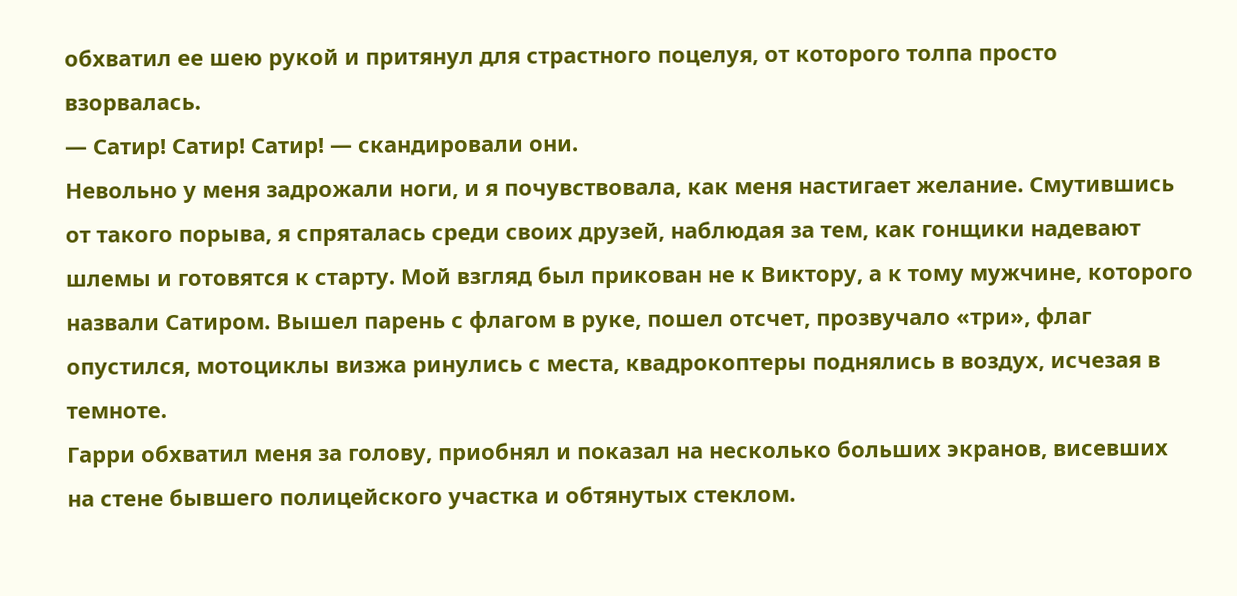обхватил ее шею рукой и притянул для страстного поцелуя, от которого толпа просто взорвалась.
— Сатир! Сатир! Сатир! — скандировали они.
Невольно у меня задрожали ноги, и я почувствовала, как меня настигает желание. Смутившись от такого порыва, я спряталась среди своих друзей, наблюдая за тем, как гонщики надевают шлемы и готовятся к старту. Мой взгляд был прикован не к Виктору, а к тому мужчине, которого назвали Сатиром. Вышел парень с флагом в руке, пошел отсчет, прозвучало «три», флаг опустился, мотоциклы визжа ринулись с места, квадрокоптеры поднялись в воздух, исчезая в темноте.
Гарри обхватил меня за голову, приобнял и показал на несколько больших экранов, висевших на стене бывшего полицейского участка и обтянутых стеклом.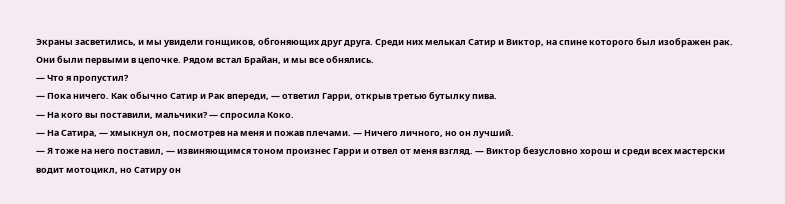Экраны засветились, и мы увидели гонщиков, обгоняющих друг друга. Среди них мелькал Сатир и Виктор, на спине которого был изображен рак. Они были первыми в цепочке. Рядом встал Брайан, и мы все обнялись.
— Что я пропустил?
— Пока ничего. Как обычно Сатир и Рак впереди, — ответил Гарри, открыв третью бутылку пива.
— На кого вы поставили, мальчики? — спросила Коко.
— На Сатира, — хмыкнул он, посмотрев на меня и пожав плечами. — Ничего личного, но он лучший.
— Я тоже на него поставил, — извиняющимся тоном произнес Гарри и отвел от меня взгляд. — Виктор безусловно хорош и среди всех мастерски водит мотоцикл, но Сатиру он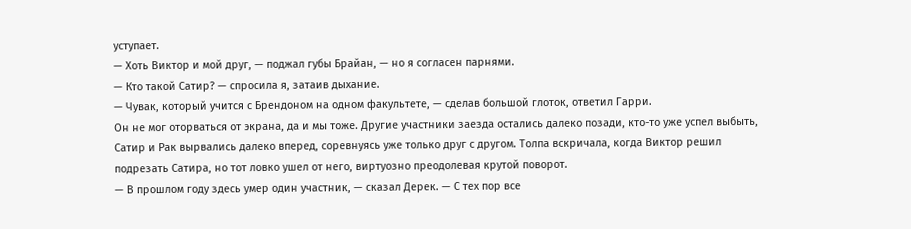уступает.
— Хоть Виктор и мой друг, — поджал губы Брайан, — но я согласен парнями.
— Кто такой Сатир? — спросила я, затаив дыхание.
— Чувак, который учится с Брендоном на одном факультете, — сделав большой глоток, ответил Гарри.
Он не мог оторваться от экрана, да и мы тоже. Другие участники заезда остались далеко позади, кто-то уже успел выбыть, Сатир и Рак вырвались далеко вперед, соревнуясь уже только друг с другом. Толпа вскричала, когда Виктор решил подрезать Сатира, но тот ловко ушел от него, виртуозно преодолевая крутой поворот.
— В прошлом году здесь умер один участник, — сказал Дерек. — С тех пор все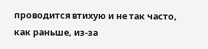проводится втихую и не так часто, как раньше, из-за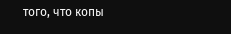того, что копы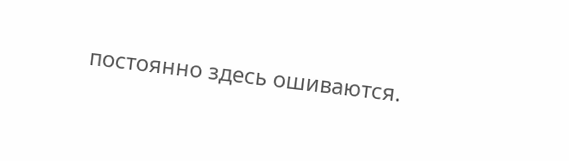постоянно здесь ошиваются.